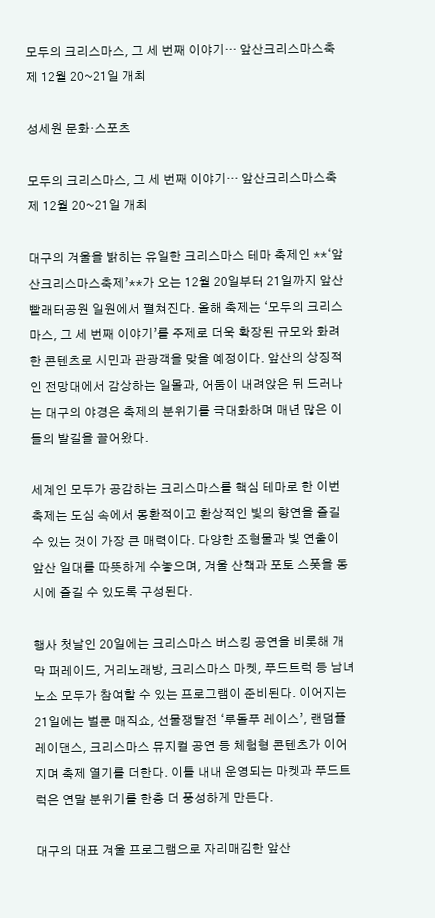모두의 크리스마스, 그 세 번째 이야기… 앞산크리스마스축제 12월 20~21일 개최

성세원 문화⋅스포츠

모두의 크리스마스, 그 세 번째 이야기… 앞산크리스마스축제 12월 20~21일 개최

대구의 겨울을 밝히는 유일한 크리스마스 테마 축제인 **‘앞산크리스마스축제’**가 오는 12월 20일부터 21일까지 앞산빨래터공원 일원에서 펼쳐진다. 올해 축제는 ‘모두의 크리스마스, 그 세 번째 이야기’를 주제로 더욱 확장된 규모와 화려한 콘텐츠로 시민과 관광객을 맞을 예정이다. 앞산의 상징적인 전망대에서 감상하는 일몰과, 어둠이 내려앉은 뒤 드러나는 대구의 야경은 축제의 분위기를 극대화하며 매년 많은 이들의 발길을 끌어왔다.

세계인 모두가 공감하는 크리스마스를 핵심 테마로 한 이번 축제는 도심 속에서 몽환적이고 환상적인 빛의 향연을 즐길 수 있는 것이 가장 큰 매력이다. 다양한 조형물과 빛 연출이 앞산 일대를 따뜻하게 수놓으며, 겨울 산책과 포토 스폿을 동시에 즐길 수 있도록 구성된다.

행사 첫날인 20일에는 크리스마스 버스킹 공연을 비롯해 개막 퍼레이드, 거리노래방, 크리스마스 마켓, 푸드트럭 등 남녀노소 모두가 참여할 수 있는 프로그램이 준비된다. 이어지는 21일에는 벌룬 매직쇼, 선물쟁탈전 ‘루돌푸 레이스’, 랜덤플레이댄스, 크리스마스 뮤지컬 공연 등 체험형 콘텐츠가 이어지며 축제 열기를 더한다. 이틀 내내 운영되는 마켓과 푸드트럭은 연말 분위기를 한층 더 풍성하게 만든다.

대구의 대표 겨울 프로그램으로 자리매김한 앞산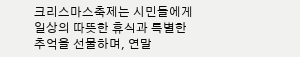크리스마스축제는 시민들에게 일상의 따뜻한 휴식과 특별한 추억을 선물하며, 연말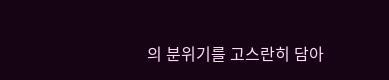의 분위기를 고스란히 담아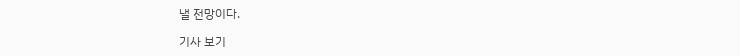낼 전망이다.

기사 보기